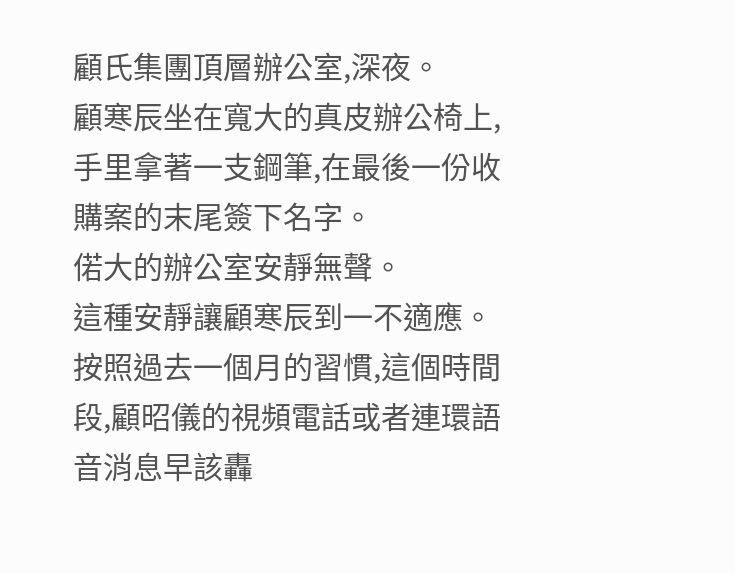顧氏集團頂層辦公室,深夜。
顧寒辰坐在寬大的真皮辦公椅上,手里拿著一支鋼筆,在最後一份收購案的末尾簽下名字。
偌大的辦公室安靜無聲。
這種安靜讓顧寒辰到一不適應。
按照過去一個月的習慣,這個時間段,顧昭儀的視頻電話或者連環語音消息早該轟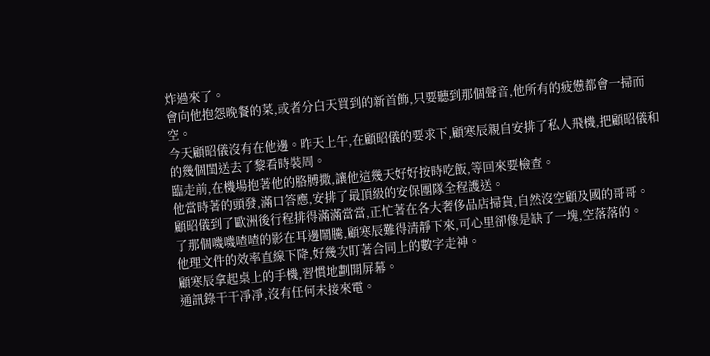炸過來了。
會向他抱怨晚餐的菜,或者分白天買到的新首飾,只要聽到那個聲音,他所有的疲憊都會一掃而空。
今天顧昭儀沒有在他邊。昨天上午,在顧昭儀的要求下,顧寒辰親自安排了私人飛機,把顧昭儀和的幾個閨送去了黎看時裝周。
臨走前,在機場抱著他的胳膊撒,讓他這幾天好好按時吃飯,等回來要檢查。
他當時著的頭發,滿口答應,安排了最頂級的安保團隊全程護送。
顧昭儀到了歐洲後行程排得滿滿當當,正忙著在各大奢侈品店掃貨,自然沒空顧及國的哥哥。
了那個嘰嘰喳喳的影在耳邊鬧騰,顧寒辰難得清靜下來,可心里卻像是缺了一塊,空落落的。
他理文件的效率直線下降,好幾次盯著合同上的數字走神。
顧寒辰拿起桌上的手機,習慣地劃開屏幕。
通訊錄干干凈凈,沒有任何未接來電。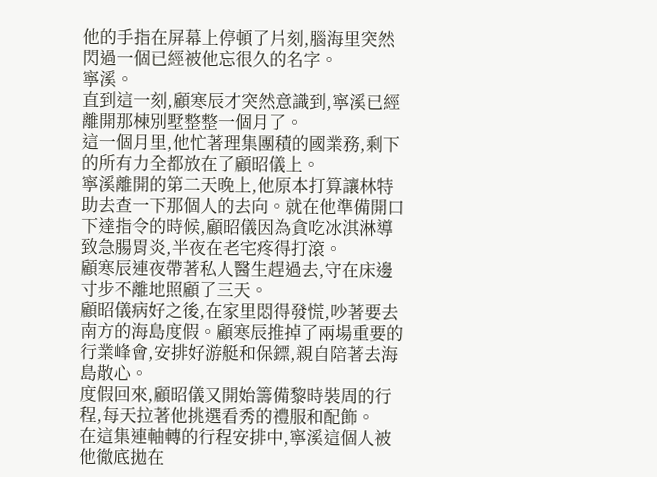他的手指在屏幕上停頓了片刻,腦海里突然閃過一個已經被他忘很久的名字。
寧溪。
直到這一刻,顧寒辰才突然意識到,寧溪已經離開那棟別墅整整一個月了。
這一個月里,他忙著理集團積的國業務,剩下的所有力全都放在了顧昭儀上。
寧溪離開的第二天晚上,他原本打算讓林特助去查一下那個人的去向。就在他準備開口下達指令的時候,顧昭儀因為貪吃冰淇淋導致急腸胃炎,半夜在老宅疼得打滾。
顧寒辰連夜帶著私人醫生趕過去,守在床邊寸步不離地照顧了三天。
顧昭儀病好之後,在家里悶得發慌,吵著要去南方的海島度假。顧寒辰推掉了兩場重要的行業峰會,安排好游艇和保鏢,親自陪著去海島散心。
度假回來,顧昭儀又開始籌備黎時裝周的行程,每天拉著他挑選看秀的禮服和配飾。
在這集連軸轉的行程安排中,寧溪這個人被他徹底拋在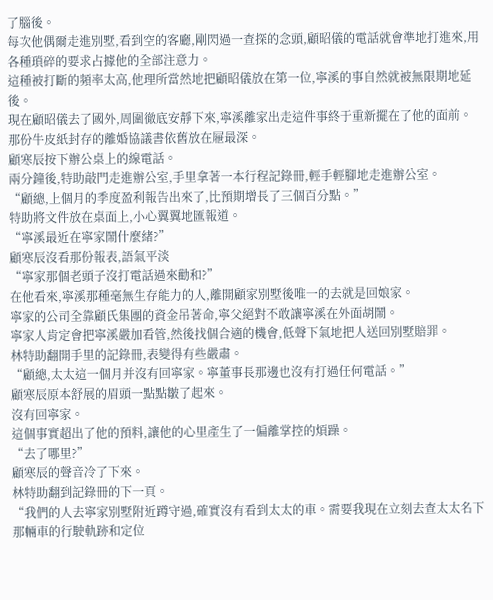了腦後。
每次他偶爾走進別墅,看到空的客廳,剛閃過一查探的念頭,顧昭儀的電話就會準地打進來,用各種瑣碎的要求占據他的全部注意力。
這種被打斷的頻率太高,他理所當然地把顧昭儀放在第一位,寧溪的事自然就被無限期地延後。
現在顧昭儀去了國外,周圍徹底安靜下來,寧溪離家出走這件事終于重新擺在了他的面前。
那份牛皮紙封存的離婚協議書依舊放在屜最深。
顧寒辰按下辦公桌上的線電話。
兩分鐘後,特助敲門走進辦公室,手里拿著一本行程記錄冊,輕手輕腳地走進辦公室。
“顧總,上個月的季度盈利報告出來了,比預期增長了三個百分點。”
特助將文件放在桌面上,小心翼翼地匯報道。
“寧溪最近在寧家鬧什麼緒?”
顧寒辰沒看那份報表,語氣平淡
“寧家那個老頭子沒打電話過來勸和?”
在他看來,寧溪那種毫無生存能力的人,離開顧家別墅後唯一的去就是回娘家。
寧家的公司全靠顧氏集團的資金吊著命,寧父絕對不敢讓寧溪在外面胡鬧。
寧家人肯定會把寧溪嚴加看管,然後找個合適的機會,低聲下氣地把人送回別墅賠罪。
林特助翻開手里的記錄冊,表變得有些嚴肅。
“顧總,太太這一個月并沒有回寧家。寧董事長那邊也沒有打過任何電話。”
顧寒辰原本舒展的眉頭一點點皺了起來。
沒有回寧家。
這個事實超出了他的預料,讓他的心里產生了一偏離掌控的煩躁。
“去了哪里?”
顧寒辰的聲音冷了下來。
林特助翻到記錄冊的下一頁。
“我們的人去寧家別墅附近蹲守過,確實沒有看到太太的車。需要我現在立刻去查太太名下那輛車的行駛軌跡和定位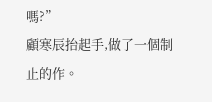嗎?”
顧寒辰抬起手,做了一個制止的作。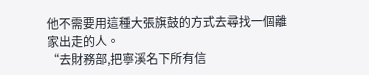他不需要用這種大張旗鼓的方式去尋找一個離家出走的人。
“去財務部,把寧溪名下所有信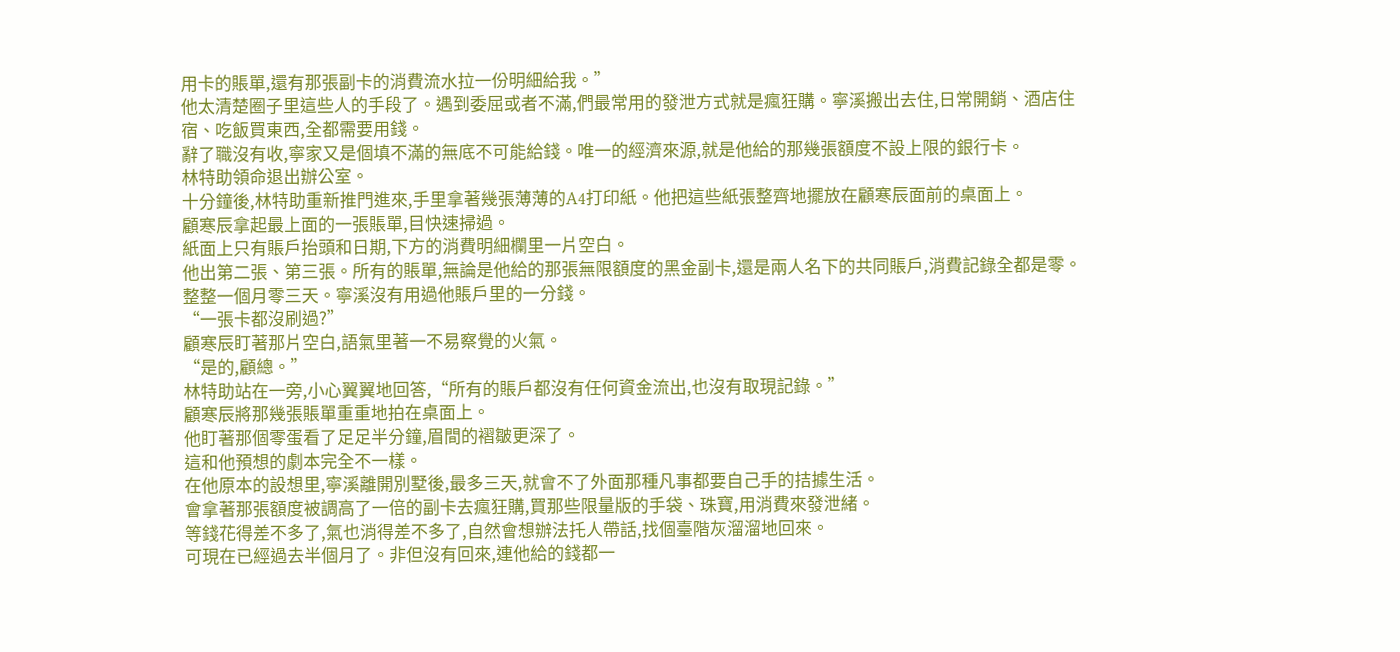用卡的賬單,還有那張副卡的消費流水拉一份明細給我。”
他太清楚圈子里這些人的手段了。遇到委屈或者不滿,們最常用的發泄方式就是瘋狂購。寧溪搬出去住,日常開銷、酒店住宿、吃飯買東西,全都需要用錢。
辭了職沒有收,寧家又是個填不滿的無底不可能給錢。唯一的經濟來源,就是他給的那幾張額度不設上限的銀行卡。
林特助領命退出辦公室。
十分鐘後,林特助重新推門進來,手里拿著幾張薄薄的A4打印紙。他把這些紙張整齊地擺放在顧寒辰面前的桌面上。
顧寒辰拿起最上面的一張賬單,目快速掃過。
紙面上只有賬戶抬頭和日期,下方的消費明細欄里一片空白。
他出第二張、第三張。所有的賬單,無論是他給的那張無限額度的黑金副卡,還是兩人名下的共同賬戶,消費記錄全都是零。
整整一個月零三天。寧溪沒有用過他賬戶里的一分錢。
“一張卡都沒刷過?”
顧寒辰盯著那片空白,語氣里著一不易察覺的火氣。
“是的,顧總。”
林特助站在一旁,小心翼翼地回答,“所有的賬戶都沒有任何資金流出,也沒有取現記錄。”
顧寒辰將那幾張賬單重重地拍在桌面上。
他盯著那個零蛋看了足足半分鐘,眉間的褶皺更深了。
這和他預想的劇本完全不一樣。
在他原本的設想里,寧溪離開別墅後,最多三天,就會不了外面那種凡事都要自己手的拮據生活。
會拿著那張額度被調高了一倍的副卡去瘋狂購,買那些限量版的手袋、珠寶,用消費來發泄緒。
等錢花得差不多了,氣也消得差不多了,自然會想辦法托人帶話,找個臺階灰溜溜地回來。
可現在已經過去半個月了。非但沒有回來,連他給的錢都一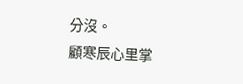分沒。
顧寒辰心里掌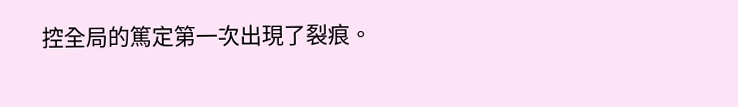控全局的篤定第一次出現了裂痕。